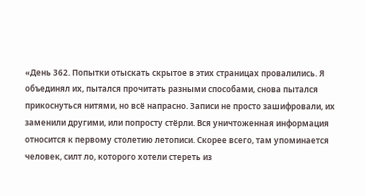«День 362. Попытки отыскать скрытое в этих страницах провалились. Я объединял их, пытался прочитать разными способами, снова пытался прикоснуться нитями, но всё напрасно. Записи не просто зашифровали, их заменили другими, или попросту стёрли. Вся уничтоженная информация относится к первому столетию летописи. Скорее всего, там упоминается человек, силт ло, которого хотели стереть из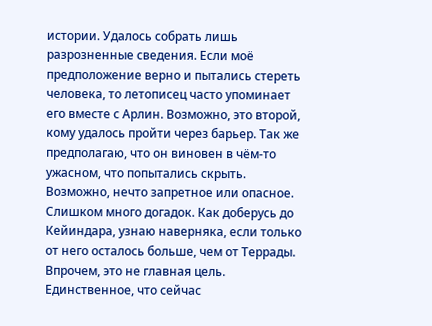истории. Удалось собрать лишь разрозненные сведения. Если моё предположение верно и пытались стереть человека, то летописец часто упоминает его вместе с Арлин. Возможно, это второй, кому удалось пройти через барьер. Так же предполагаю, что он виновен в чём-то ужасном, что попытались скрыть. Возможно, нечто запретное или опасное. Слишком много догадок. Как доберусь до Кейиндара, узнаю наверняка, если только от него осталось больше, чем от Террады. Впрочем, это не главная цель. Единственное, что сейчас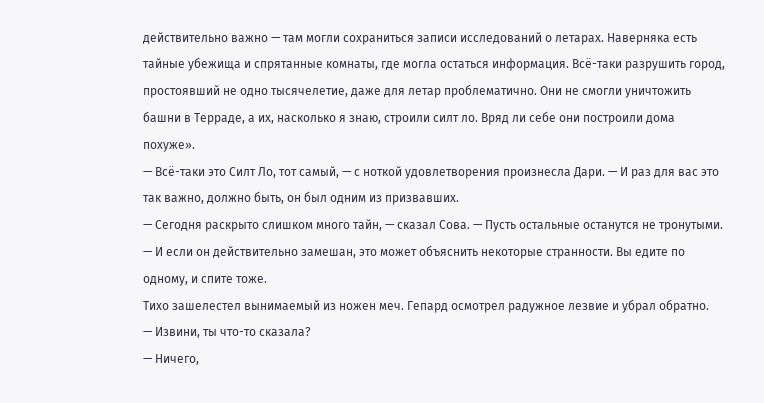действительно важно — там могли сохраниться записи исследований о летарах. Наверняка есть тайные убежища и спрятанные комнаты, где могла остаться информация. Всё-таки разрушить город, простоявший не одно тысячелетие, даже для летар проблематично. Они не смогли уничтожить башни в Терраде, а их, насколько я знаю, строили силт ло. Вряд ли себе они построили дома похуже».
— Всё-таки это Силт Ло, тот самый, — с ноткой удовлетворения произнесла Дари. — И раз для вас это так важно, должно быть, он был одним из призвавших.
— Сегодня раскрыто слишком много тайн, — сказал Сова. — Пусть остальные останутся не тронутыми.
— И если он действительно замешан, это может объяснить некоторые странности. Вы едите по одному, и спите тоже.
Тихо зашелестел вынимаемый из ножен меч. Гепард осмотрел радужное лезвие и убрал обратно.
— Извини, ты что-то сказала?
— Ничего,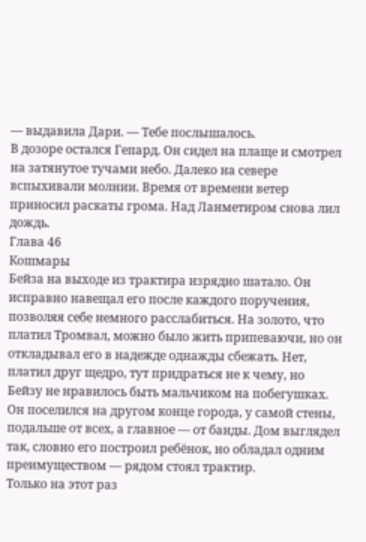— выдавила Дари. — Тебе послышалось.
В дозоре остался Гепард. Он сидел на плаще и смотрел на затянутое тучами небо. Далеко на севере вспыхивали молнии. Время от времени ветер приносил раскаты грома. Над Ланметиром снова лил дождь.
Глава 46
Кошмары
Бейза на выходе из трактира изрядно шатало. Он исправно навещал его после каждого поручения, позволяя себе немного расслабиться. На золото, что платил Тромвал, можно было жить припеваючи, но он откладывал его в надежде однажды сбежать. Нет, платил друг щедро, тут придраться не к чему, но Бейзу не нравилось быть мальчиком на побегушках.
Он поселился на другом конце города, у самой стены, подальше от всех, а главное — от банды. Дом выглядел так, словно его построил ребёнок, но обладал одним преимуществом — рядом стоял трактир.
Только на этот раз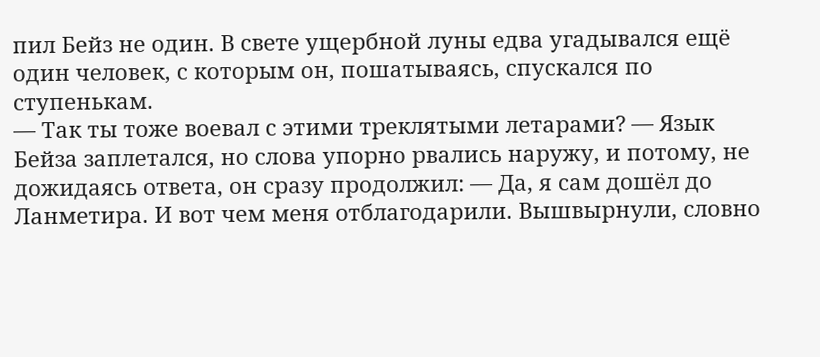пил Бейз не один. В свете ущербной луны едва угадывался ещё один человек, с которым он, пошатываясь, спускался по ступенькам.
— Так ты тоже воевал с этими треклятыми летарами? — Язык Бейза заплетался, но слова упорно рвались наружу, и потому, не дожидаясь ответа, он сразу продолжил: — Да, я сам дошёл до Ланметира. И вот чем меня отблагодарили. Вышвырнули, словно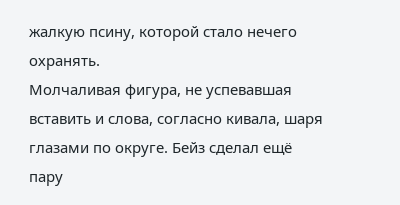жалкую псину, которой стало нечего охранять.
Молчаливая фигура, не успевавшая вставить и слова, согласно кивала, шаря глазами по округе. Бейз сделал ещё пару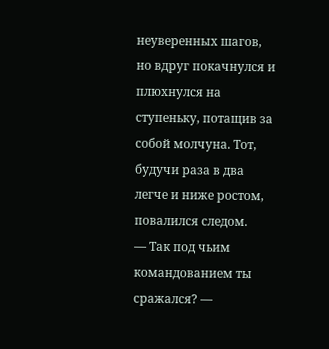неуверенных шагов, но вдруг покачнулся и плюхнулся на ступеньку, потащив за собой молчуна. Тот, будучи раза в два легче и ниже ростом, повалился следом.
— Так под чьим командованием ты сражался? —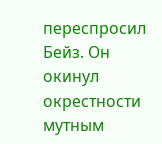переспросил Бейз. Он окинул окрестности мутным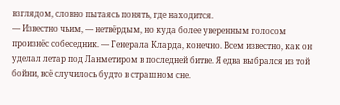взглядом, словно пытаясь понять, где находится.
— Известно чьим, — нетвёрдым, но куда более уверенным голосом произнёс собеседник. — Генерала Кларда, конечно. Всем известно, как он уделал летар под Ланметиром в последней битве. Я едва выбрался из той бойни, всё случилось будто в страшном сне.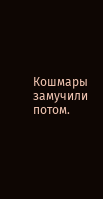Кошмары замучили потом.